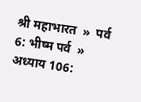श्री महाभारत  »  पर्व 6: भीष्म पर्व  »  अध्याय 106: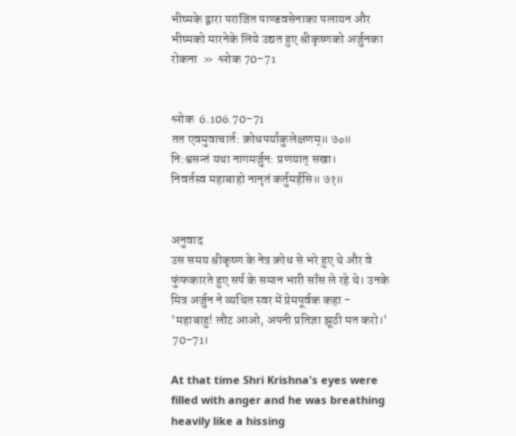भीष्मके द्वारा पराजित पाण्डवसेनाका पलायन और भीष्मको मारनेके लिये उद्यत हुए श्रीकृष्णको अर्जुनका रोकना  »  श्लोक 70-71


श्लोक  6.106.70-71
तत एवमुवाचार्त: क्रोधपर्याकुलेक्षणम्॥ ७०॥
नि:श्वसन्तं यथा नागमर्जुन: प्रणयात् सखा।
निवर्तस्व महाबाहो नानृतं कर्तुमर्हसि॥ ७१॥


अनुवाद
उस समय श्रीकृष्ण के नेत्र क्रोध से भरे हुए थे और वे फुंफकारते हुए सर्प के समान भारी साँस ले रहे थे। उनके मित्र अर्जुन ने व्यथित स्वर में प्रेमपूर्वक कहा - 'महाबाहु! लौट आओ, अपनी प्रतिज्ञा झूठी मत करो।' 70-71।

At that time Shri Krishna's eyes were filled with anger and he was breathing heavily like a hissing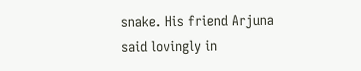snake. His friend Arjuna said lovingly in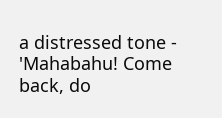a distressed tone - 'Mahabahu! Come back, do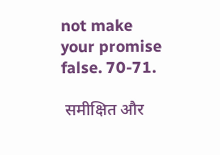not make your promise false. 70-71.

 समीक्षित और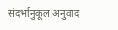संदर्भानुकूल अनुवाद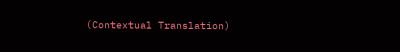(Contextual Translation)